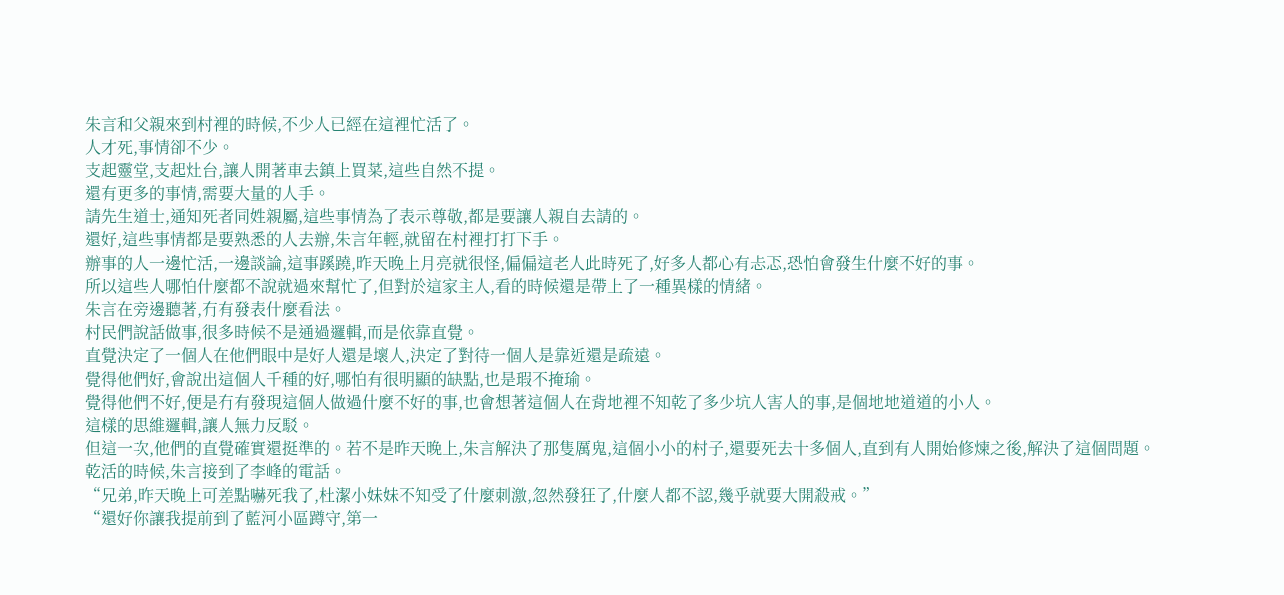朱言和父親來到村裡的時候,不少人已經在這裡忙活了。
人才死,事情卻不少。
支起靈堂,支起灶台,讓人開著車去鎮上買菜,這些自然不提。
還有更多的事情,需要大量的人手。
請先生道士,通知死者同姓親屬,這些事情為了表示尊敬,都是要讓人親自去請的。
還好,這些事情都是要熟悉的人去辦,朱言年輕,就留在村裡打打下手。
辦事的人一邊忙活,一邊談論,這事蹊蹺,昨天晚上月亮就很怪,偏偏這老人此時死了,好多人都心有忐忑,恐怕會發生什麼不好的事。
所以這些人哪怕什麼都不說就過來幫忙了,但對於這家主人,看的時候還是帶上了一種異樣的情緒。
朱言在旁邊聽著,冇有發表什麼看法。
村民們說話做事,很多時候不是通過邏輯,而是依靠直覺。
直覺決定了一個人在他們眼中是好人還是壞人,決定了對待一個人是靠近還是疏遠。
覺得他們好,會說出這個人千種的好,哪怕有很明顯的缺點,也是瑕不掩瑜。
覺得他們不好,便是冇有發現這個人做過什麼不好的事,也會想著這個人在背地裡不知乾了多少坑人害人的事,是個地地道道的小人。
這樣的思維邏輯,讓人無力反駁。
但這一次,他們的直覺確實還挺準的。若不是昨天晚上,朱言解決了那隻厲鬼,這個小小的村子,還要死去十多個人,直到有人開始修煉之後,解決了這個問題。
乾活的時候,朱言接到了李峰的電話。
“兄弟,昨天晚上可差點嚇死我了,杜潔小妹妹不知受了什麼刺激,忽然發狂了,什麼人都不認,幾乎就要大開殺戒。”
“還好你讓我提前到了藍河小區蹲守,第一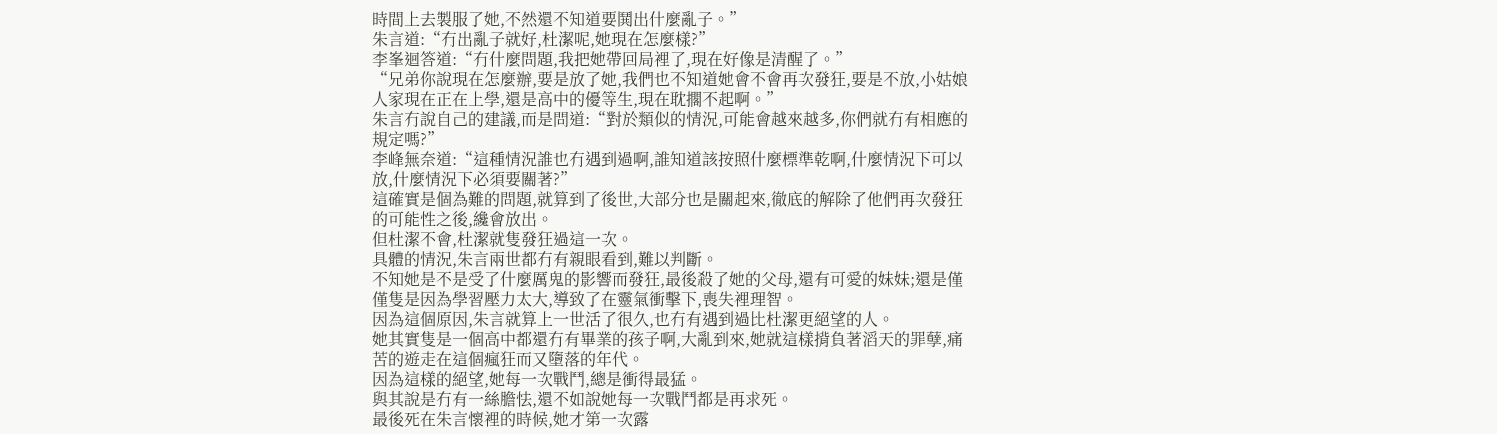時間上去製服了她,不然還不知道要鬨出什麼亂子。”
朱言道:“冇出亂子就好,杜潔呢,她現在怎麼樣?”
李峯迴答道:“冇什麼問題,我把她帶回局裡了,現在好像是清醒了。”
“兄弟你說現在怎麼辦,要是放了她,我們也不知道她會不會再次發狂,要是不放,小姑娘人家現在正在上學,還是高中的優等生,現在耽擱不起啊。”
朱言冇說自己的建議,而是問道:“對於類似的情況,可能會越來越多,你們就冇有相應的規定嗎?”
李峰無奈道:“這種情況誰也冇遇到過啊,誰知道該按照什麼標準乾啊,什麼情況下可以放,什麼情況下必須要關著?”
這確實是個為難的問題,就算到了後世,大部分也是關起來,徹底的解除了他們再次發狂的可能性之後,纔會放出。
但杜潔不會,杜潔就隻發狂過這一次。
具體的情況,朱言兩世都冇有親眼看到,難以判斷。
不知她是不是受了什麼厲鬼的影響而發狂,最後殺了她的父母,還有可愛的妹妹;還是僅僅隻是因為學習壓力太大,導致了在靈氣衝擊下,喪失裡理智。
因為這個原因,朱言就算上一世活了很久,也冇有遇到過比杜潔更絕望的人。
她其實隻是一個高中都還冇有畢業的孩子啊,大亂到來,她就這樣揹負著滔天的罪孽,痛苦的遊走在這個瘋狂而又墮落的年代。
因為這樣的絕望,她每一次戰鬥,總是衝得最猛。
與其說是冇有一絲膽怯,還不如說她每一次戰鬥都是再求死。
最後死在朱言懷裡的時候,她才第一次露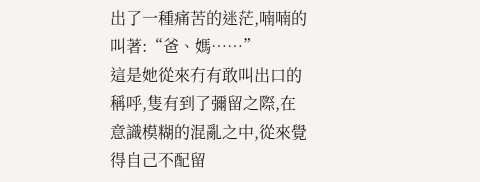出了一種痛苦的迷茫,喃喃的叫著:“爸、媽……”
這是她從來冇有敢叫出口的稱呼,隻有到了彌留之際,在意識模糊的混亂之中,從來覺得自己不配留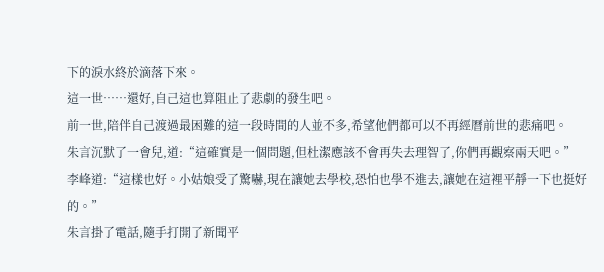下的淚水終於滴落下來。
這一世……還好,自己這也算阻止了悲劇的發生吧。
前一世,陪伴自己渡過最困難的這一段時間的人並不多,希望他們都可以不再經曆前世的悲痛吧。
朱言沉默了一會兒,道:“這確實是一個問題,但杜潔應該不會再失去理智了,你們再觀察兩天吧。”
李峰道:“這樣也好。小姑娘受了驚嚇,現在讓她去學校,恐怕也學不進去,讓她在這裡平靜一下也挺好的。”
朱言掛了電話,隨手打開了新聞平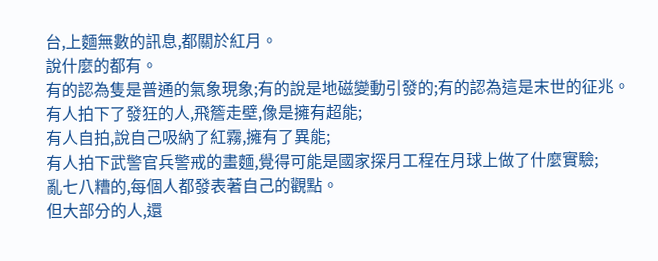台,上麵無數的訊息,都關於紅月。
說什麼的都有。
有的認為隻是普通的氣象現象;有的說是地磁變動引發的;有的認為這是末世的征兆。
有人拍下了發狂的人,飛簷走壁,像是擁有超能;
有人自拍,說自己吸納了紅霧,擁有了異能;
有人拍下武警官兵警戒的畫麵,覺得可能是國家探月工程在月球上做了什麼實驗;
亂七八糟的,每個人都發表著自己的觀點。
但大部分的人,還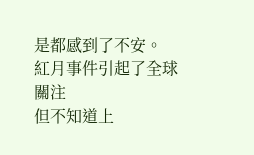是都感到了不安。
紅月事件引起了全球關注
但不知道上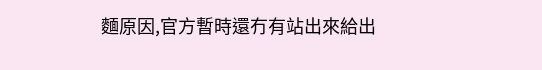麵原因,官方暫時還冇有站出來給出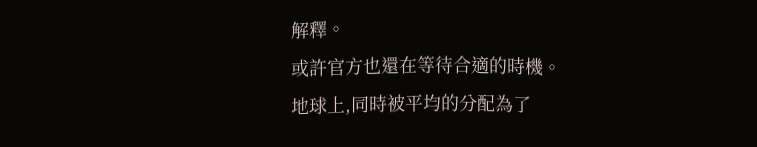解釋。
或許官方也還在等待合適的時機。
地球上,同時被平均的分配為了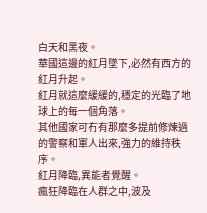白天和黑夜。
華國這邊的紅月墜下,必然有西方的紅月升起。
紅月就這麼緩緩的,穩定的光臨了地球上的每一個角落。
其他國家可冇有那麼多提前修煉過的警察和軍人出來,強力的維持秩序。
紅月降臨,異能者覺醒。
瘋狂降臨在人群之中,波及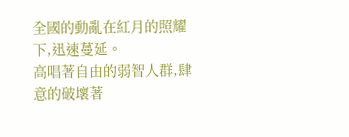全國的動亂在紅月的照耀下,迅速蔓延。
高唱著自由的弱智人群,肆意的破壞著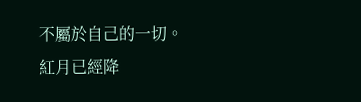不屬於自己的一切。
紅月已經降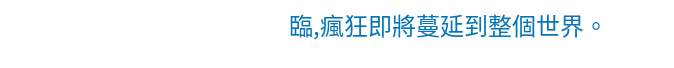臨,瘋狂即將蔓延到整個世界。